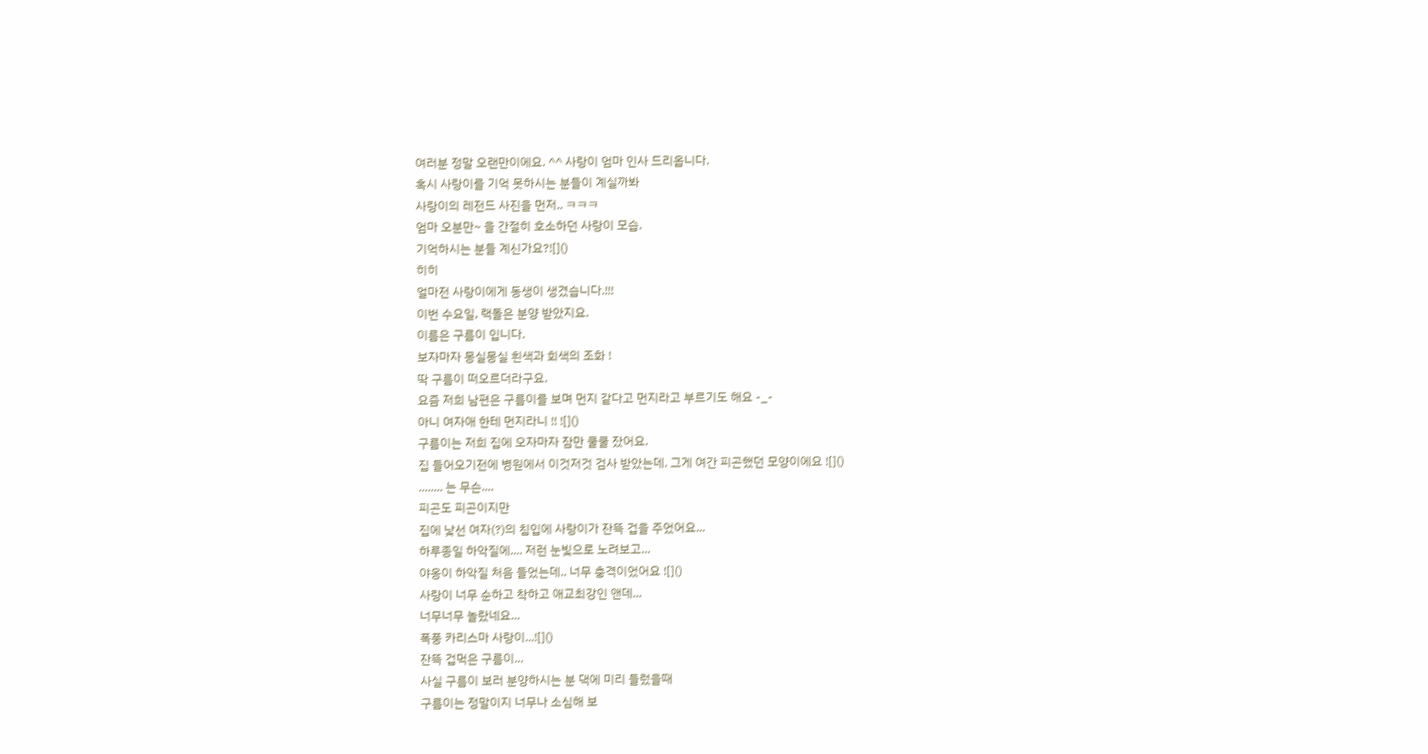여러분 정말 오랜만이에요. ^^ 사랑이 엄마 인사 드리옵니다.
혹시 사랑이를 기억 못하시는 분들이 계실까봐
사랑이의 레전드 사진을 먼저.. ㅋㅋㅋ
엄마 오분만~ 을 간절히 호소하던 사랑이 모습.
기억하시는 분들 계신가요?![]()
히히
얼마전 사랑이에게 동생이 생겼습니다.!!!
이번 수요일, 랙돌은 분양 받았지요.
이름은 구름이 입니다.
보자마자 몽실몽실 흰색과 회색의 조화 !
딱 구름이 떠오르더라구요.
요즘 저희 남편은 구름이를 보며 먼지 같다고 먼지라고 부르기도 해요 -_-
아니 여자애 한테 먼지라니 !! ![]()
구름이는 저희 집에 오자마자 잠만 쿨쿨 잤어요.
집 들어오기전에 병원에서 이것저것 검사 받았는데. 그게 여간 피곤했던 모양이에요 ![]()
........ 는 무슨....
피곤도 피곤이지만
집에 낯선 여자(?)의 침입에 사랑이가 잔뜩 겁을 주었어요...
하루종일 하악질에.... 저런 눈빛으로 노려보고...
야옹이 하악질 처음 들었는데.. 너무 충격이었어요 ![]()
사랑이 너무 순하고 착하고 애교최강인 앤데...
너무너무 놀랐네요...
폭풍 카리스마 사랑이...![]()
잔뜩 겁먹은 구름이...
사실 구름이 보러 분양하시는 분 댁에 미리 들렀을때
구름이는 정말이지 너무나 소심해 보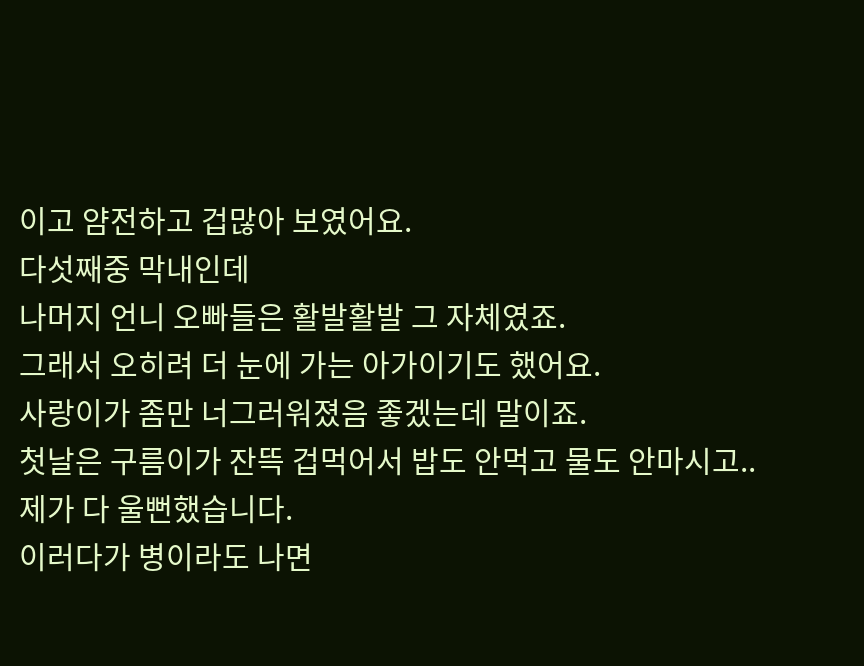이고 얌전하고 겁많아 보였어요.
다섯째중 막내인데
나머지 언니 오빠들은 활발활발 그 자체였죠.
그래서 오히려 더 눈에 가는 아가이기도 했어요.
사랑이가 좀만 너그러워졌음 좋겠는데 말이죠.
첫날은 구름이가 잔뜩 겁먹어서 밥도 안먹고 물도 안마시고..
제가 다 울뻔했습니다.
이러다가 병이라도 나면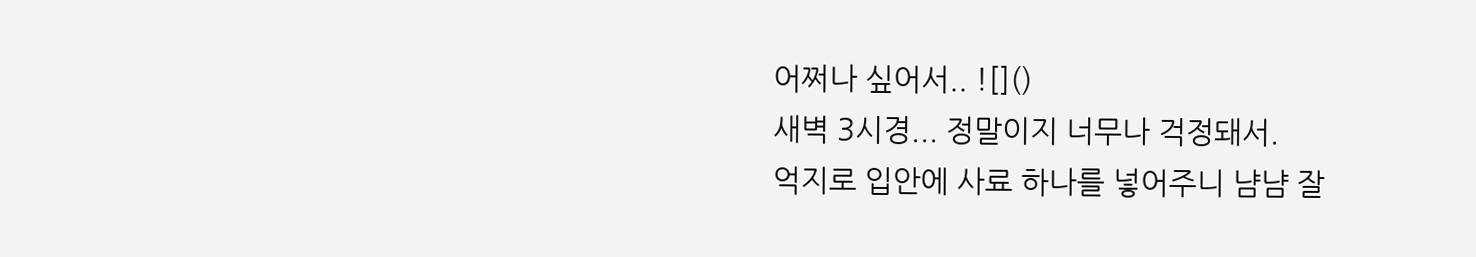어쩌나 싶어서.. ![]()
새벽 3시경... 정말이지 너무나 걱정돼서.
억지로 입안에 사료 하나를 넣어주니 냠냠 잘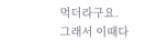먹더라구요.
그래서 이때다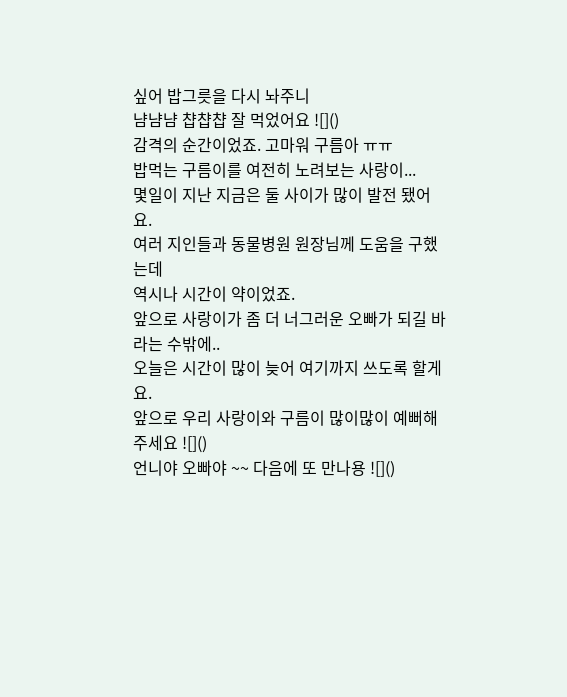싶어 밥그릇을 다시 놔주니
냠냠냠 챱챱챱 잘 먹었어요 ![]()
감격의 순간이었죠. 고마워 구름아 ㅠㅠ
밥먹는 구름이를 여전히 노려보는 사랑이...
몇일이 지난 지금은 둘 사이가 많이 발전 됐어요.
여러 지인들과 동물병원 원장님께 도움을 구했는데
역시나 시간이 약이었죠.
앞으로 사랑이가 좀 더 너그러운 오빠가 되길 바라는 수밖에..
오늘은 시간이 많이 늦어 여기까지 쓰도록 할게요.
앞으로 우리 사랑이와 구름이 많이많이 예뻐해주세요 ![]()
언니야 오빠야 ~~ 다음에 또 만나용 ![]()